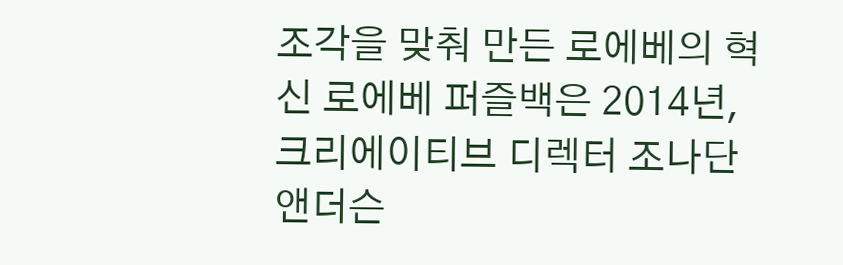조각을 맞춰 만든 로에베의 혁신 로에베 퍼즐백은 2014년, 크리에이티브 디렉터 조나단 앤더슨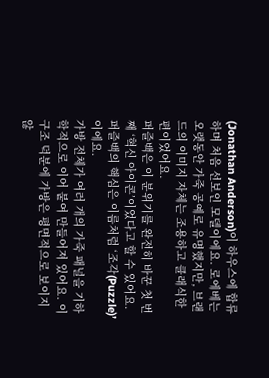(Jonathan Anderson)이 하우스에 합류하며 처음 선보인 모델이에요. 로에베는 오랫동안 가죽 공예로 유명했지만, 브랜드의 이미지 자체는 조용하고 클래식한 편이었어요.
퍼즐백은 이 분위기를 완전히 바꾼 첫 번째 ‘혁신 아이콘’이었다고 할 수 있어요. 퍼즐백의 핵심은 이름처럼 ‘조각(Puzzle)’이에요.
가방 전체가 여러 개의 가죽 패널을 기하학적으로 이어 붙여 만들어져 있어요. 이 구조 덕분에 가방은 평면적으로 보이지 않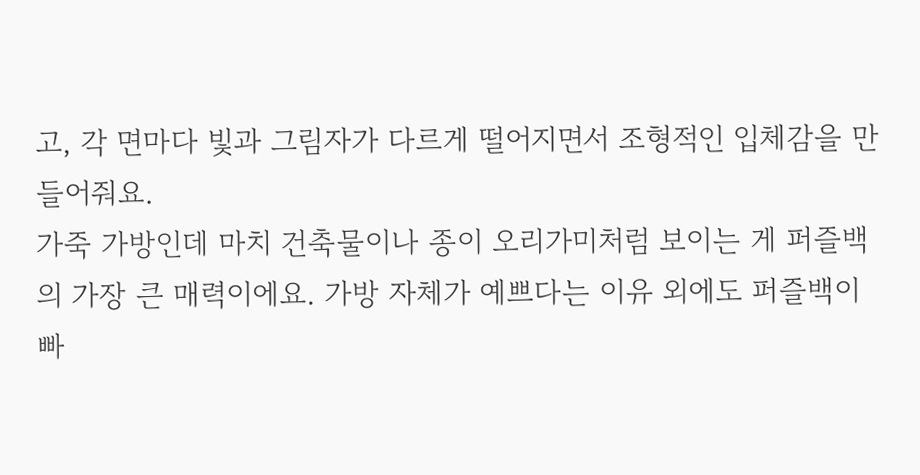고, 각 면마다 빛과 그림자가 다르게 떨어지면서 조형적인 입체감을 만들어줘요.
가죽 가방인데 마치 건축물이나 종이 오리가미처럼 보이는 게 퍼즐백의 가장 큰 매력이에요. 가방 자체가 예쁘다는 이유 외에도 퍼즐백이 빠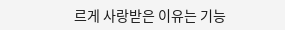르게 사랑받은 이유는 기능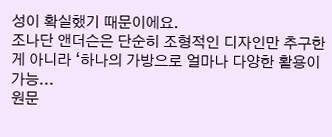성이 확실했기 때문이에요.
조나단 앤더슨은 단순히 조형적인 디자인만 추구한 게 아니라 ‘하나의 가방으로 얼마나 다양한 활용이 가능...
원문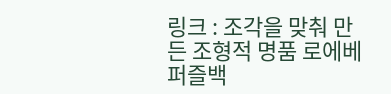링크 : 조각을 맞춰 만든 조형적 명품 로에베 퍼즐백